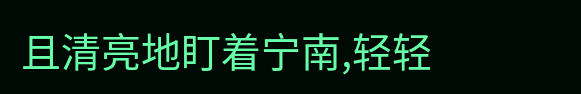且清亮地盯着宁南,轻轻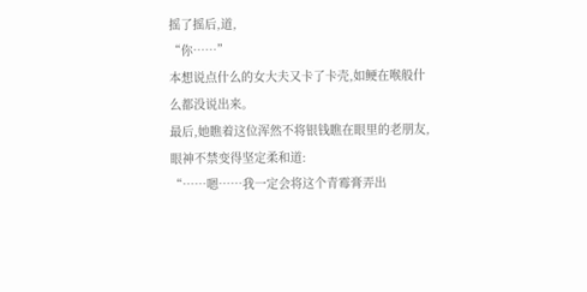摇了摇后,道,
“你……”
本想说点什么的女大夫又卡了卡壳,如鲠在喉般什么都没说出来。
最后,她瞧着这位浑然不将银钱瞧在眼里的老朋友,眼神不禁变得坚定柔和道:
“……嗯……我一定会将这个青霉膏弄出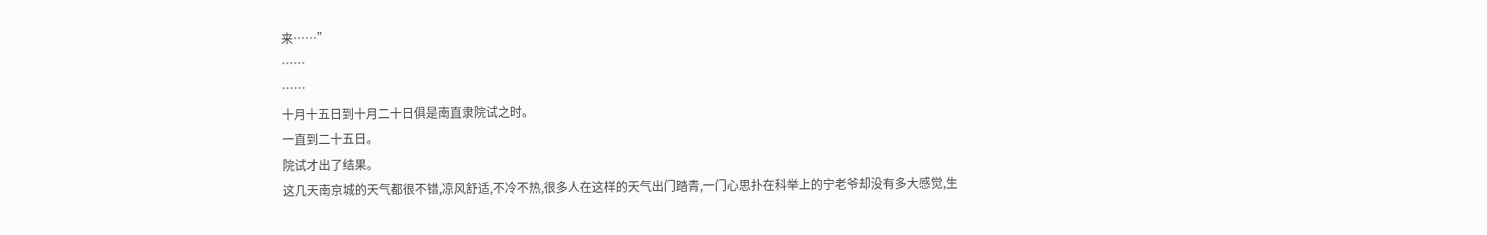来……”
……
……
十月十五日到十月二十日俱是南直隶院试之时。
一直到二十五日。
院试才出了结果。
这几天南京城的天气都很不错,凉风舒适,不冷不热,很多人在这样的天气出门踏青,一门心思扑在科举上的宁老爷却没有多大感觉,生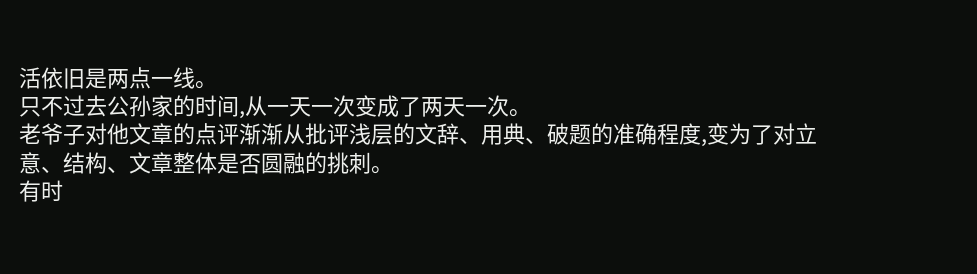活依旧是两点一线。
只不过去公孙家的时间,从一天一次变成了两天一次。
老爷子对他文章的点评渐渐从批评浅层的文辞、用典、破题的准确程度,变为了对立意、结构、文章整体是否圆融的挑刺。
有时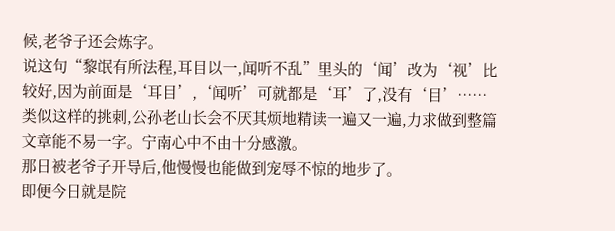候,老爷子还会炼字。
说这句“黎氓有所法程,耳目以一,闻听不乱”里头的‘闻’改为‘视’比较好,因为前面是‘耳目’,‘闻听’可就都是‘耳’了,没有‘目’……类似这样的挑刺,公孙老山长会不厌其烦地精读一遍又一遍,力求做到整篇文章能不易一字。宁南心中不由十分感激。
那日被老爷子开导后,他慢慢也能做到宠辱不惊的地步了。
即便今日就是院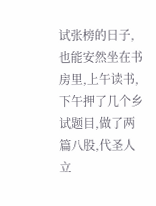试张榜的日子,也能安然坐在书房里,上午读书,下午押了几个乡试题目,做了两篇八股,代圣人立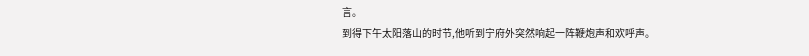言。
到得下午太阳落山的时节,他听到宁府外突然响起一阵鞭炮声和欢呼声。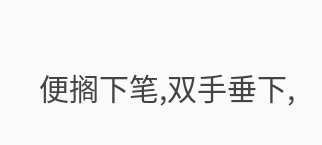便搁下笔,双手垂下,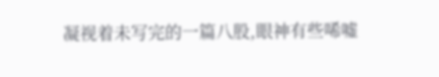凝视着未写完的一篇八股,眼神有些唏嘘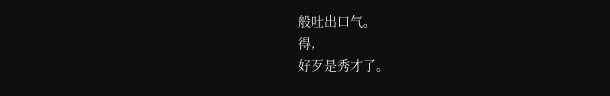般吐出口气。
得,
好歹是秀才了。